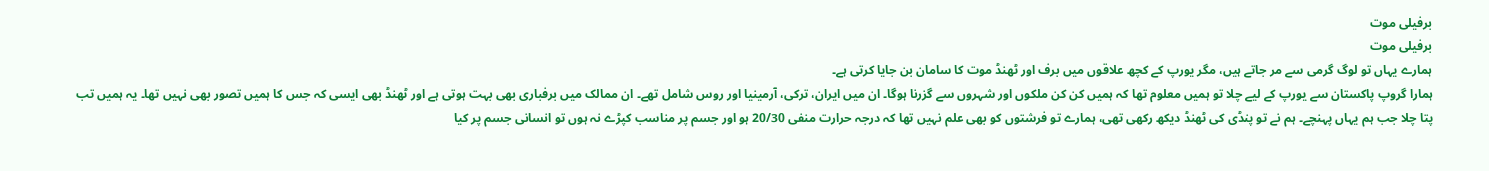برفیلی موت
برفیلی موت
ہمارے یہاں تو لوگ گرمی سے مر جاتے ہیں، مگر یورپ کے کچھ علاقوں میں برف اور ٹھنڈ موت کا سامان بن جایا کرتی ہے۔
ہمارا گروپ پاکستان سے یورپ کے لیے چلا تو ہمیں معلوم تھا کہ ہمیں کن کن ملکوں اور شہروں سے گزرنا ہوگا۔ ان میں ایران، ترکی، آرمینیا اور روس شامل تھے۔ ان ممالک میں برفباری بھی بہت ہوتی ہے اور ٹھنڈ بھی ایسی کہ جس کا ہمیں تصور بھی نہیں تھا۔ یہ ہمیں تب پتا چلا جب ہم یہاں پہنچے۔ ہم نے تو پنڈی کی ٹھنڈ دیکھ رکھی تھی، ہمارے تو فرشتوں کو بھی علم نہیں تھا کہ درجہ حرارت منفی 20/30 ہو اور جسم پر مناسب کپڑے نہ ہوں تو انسانی جسم پر کیا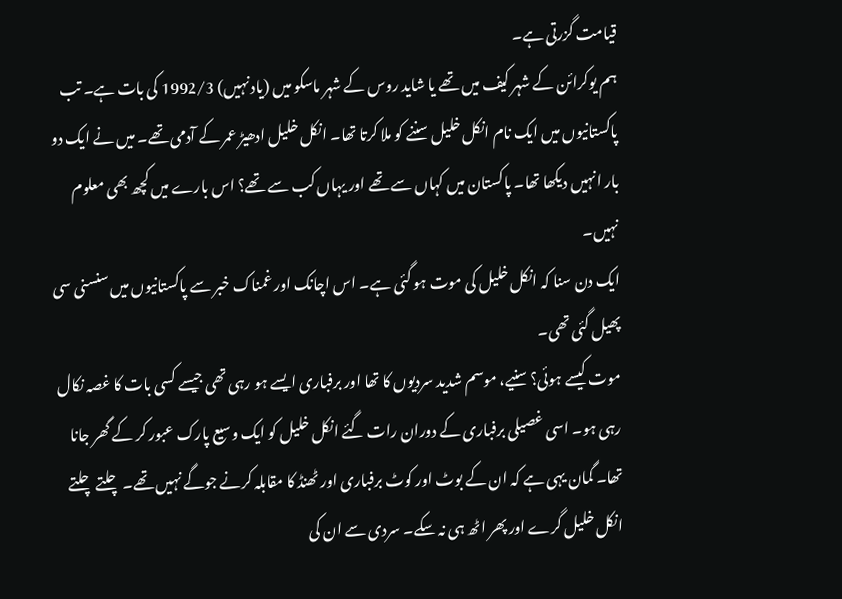قیامت گزرتی ہے۔
ہم یوکرائن کے شہر کیف میں تھے یا شاید روس کے شہر ماسکو میں (یاد نہیں) 1992/3 کی بات ہے۔ تب پاکستانیوں میں ایک نام انکل خلیل سننے کو ملا کرتا تھا۔ انکل خلیل ادھیڑ عمر کے آدمی تھے۔ میں نے ایک دو بار انہیں دیکھا تھا۔ پاکستان میں کہاں سے تھے اور یہاں کب سے تھے؟ اس بارے میں کچھ بھی معلوم نہیں۔
ایک دن سنا کہ انکل خلیل کی موت ہو گئی ہے۔ اس اچانک اور غمناک خبر سے پاکستانیوں میں سنسنی سی پھیل گئی تھی۔
موت کیسے ہوئی؟ سنیے، موسم شدید سردیوں کا تھا اور برفباری ایسے ہو رہی تھی جیسے کسی بات کا غصہ نکال رہی ہو۔ اسی غصیلی برفباری کے دوران رات گئے انکل خلیل کو ایک وسیع پارک عبور کر کے گھر جانا تھا۔ گمان یہی ہے کہ ان کے بوٹ اور کوٹ برفباری اور ٹھنڈ کا مقابلہ کرنے جوگے نہیں تھے۔ چلتے چلتے انکل خلیل گرے اور پھر اٹھ ہی نہ سکے۔ سردی سے ان کی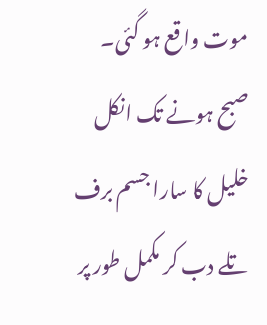موت واقع ہو گئی۔ صبح ہونے تک انکل خلیل کا سارا جسم برف تلے دب کر مکمل طور پر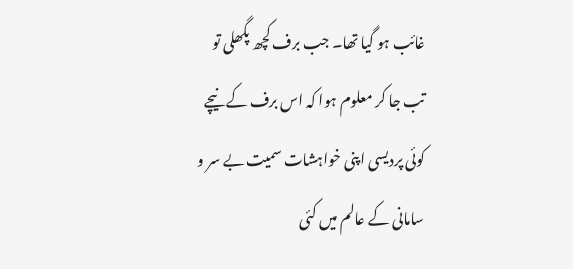غائب ہو گیا تھا۔ جب برف کچھ پگھلی تو تب جا کر معلوم ہوا کہ اس برف کے نیچے کوئی پردیسی اپنی خواہشات سمیت بے سر و سامانی کے عالم میں کئی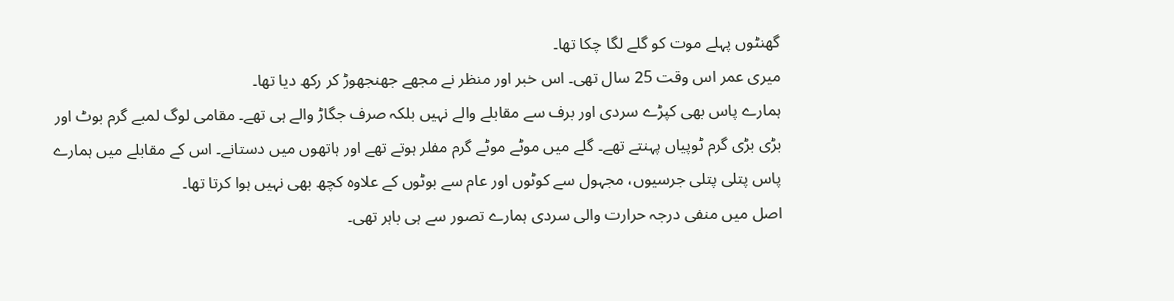گھنٹوں پہلے موت کو گلے لگا چکا تھا۔
میری عمر اس وقت 25 سال تھی۔ اس خبر اور منظر نے مجھے جھنجھوڑ کر رکھ دیا تھا۔
ہمارے پاس بھی کپڑے سردی اور برف سے مقابلے والے نہیں بلکہ صرف جگاڑ والے ہی تھے۔ مقامی لوگ لمبے گرم بوٹ اور بڑی بڑی گرم ٹوپیاں پہنتے تھے۔ گلے میں موٹے موٹے گرم مفلر ہوتے تھے اور ہاتھوں میں دستانے۔ اس کے مقابلے میں ہمارے پاس پتلی پتلی جرسیوں، مجہول سے کوٹوں اور عام سے بوٹوں کے علاوہ کچھ بھی نہیں ہوا کرتا تھا۔
اصل میں منفی درجہ حرارت والی سردی ہمارے تصور سے ہی باہر تھی۔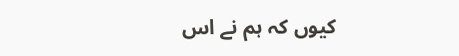کیوں کہ ہم نے اس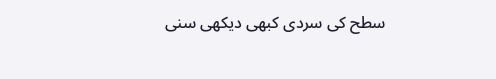سطح کی سردی کبھی دیکھی سنی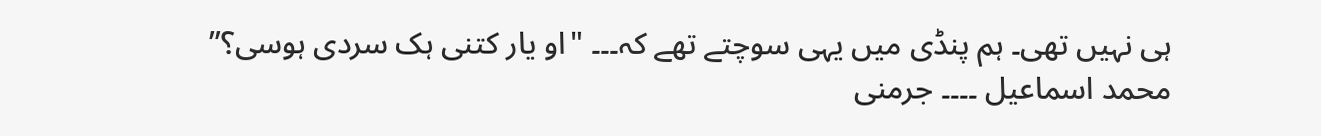ہی نہیں تھی۔ ہم پنڈی میں یہی سوچتے تھے کہ۔۔۔ "او یار کتنی ہک سردی ہوسی؟”
محمد اسماعیل ۔۔۔۔ جرمنی